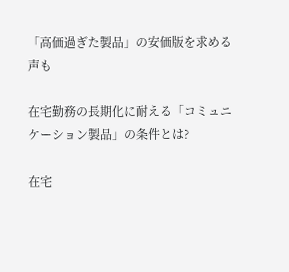「高価過ぎた製品」の安価版を求める声も

在宅勤務の長期化に耐える「コミュニケーション製品」の条件とは?

在宅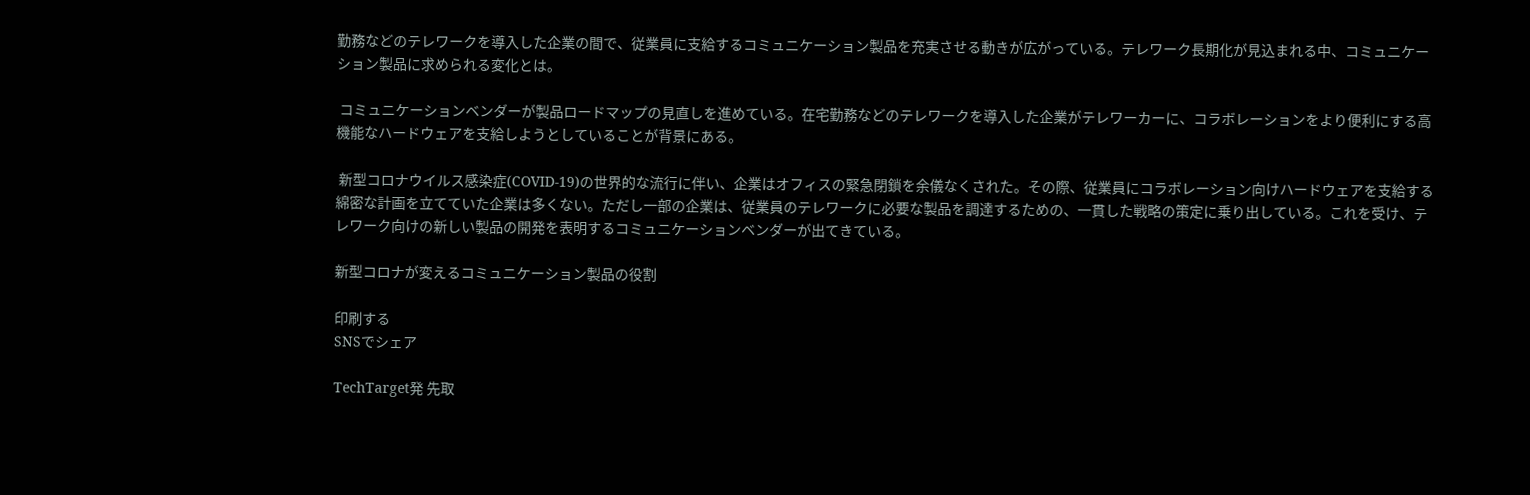勤務などのテレワークを導入した企業の間で、従業員に支給するコミュニケーション製品を充実させる動きが広がっている。テレワーク長期化が見込まれる中、コミュニケーション製品に求められる変化とは。

 コミュニケーションベンダーが製品ロードマップの見直しを進めている。在宅勤務などのテレワークを導入した企業がテレワーカーに、コラボレーションをより便利にする高機能なハードウェアを支給しようとしていることが背景にある。

 新型コロナウイルス感染症(COVID-19)の世界的な流行に伴い、企業はオフィスの緊急閉鎖を余儀なくされた。その際、従業員にコラボレーション向けハードウェアを支給する綿密な計画を立てていた企業は多くない。ただし一部の企業は、従業員のテレワークに必要な製品を調達するための、一貫した戦略の策定に乗り出している。これを受け、テレワーク向けの新しい製品の開発を表明するコミュニケーションベンダーが出てきている。

新型コロナが変えるコミュニケーション製品の役割

印刷する
SNSでシェア

TechTarget発 先取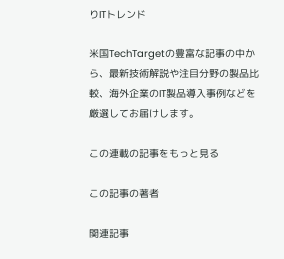りITトレンド

米国TechTargetの豊富な記事の中から、最新技術解説や注目分野の製品比較、海外企業のIT製品導入事例などを厳選してお届けします。

この連載の記事をもっと見る

この記事の著者

関連記事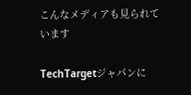こんなメディアも見られています

TechTargetジャパンに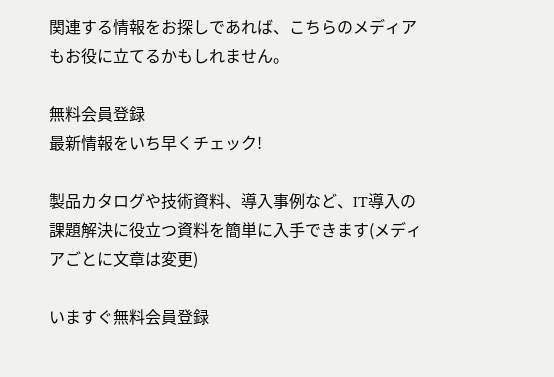関連する情報をお探しであれば、こちらのメディアもお役に立てるかもしれません。

無料会員登録
最新情報をいち早くチェック!

製品カタログや技術資料、導入事例など、IT導入の課題解決に役立つ資料を簡単に入手できます(メディアごとに文章は変更)

いますぐ無料会員登録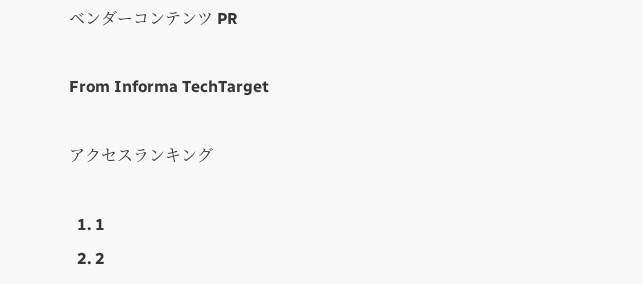ベンダーコンテンツ PR

From Informa TechTarget

アクセスランキング

  1. 1
  2. 2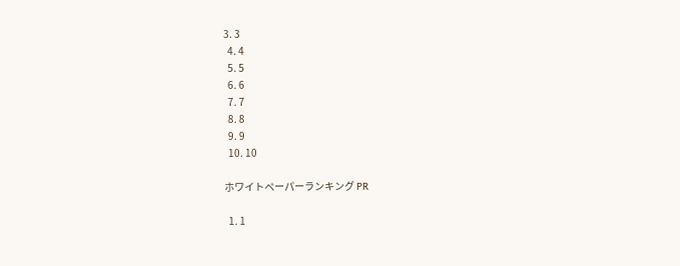3. 3
  4. 4
  5. 5
  6. 6
  7. 7
  8. 8
  9. 9
  10. 10

ホワイトペーパーランキング PR

  1. 1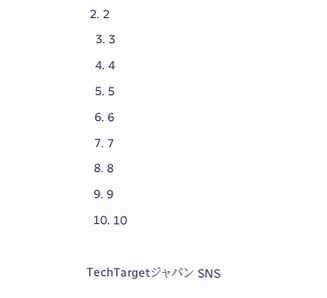2. 2
  3. 3
  4. 4
  5. 5
  6. 6
  7. 7
  8. 8
  9. 9
  10. 10

TechTargetジャパン SNS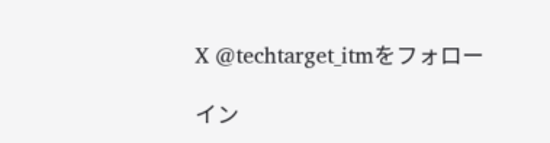X @techtarget_itmをフォロー

イン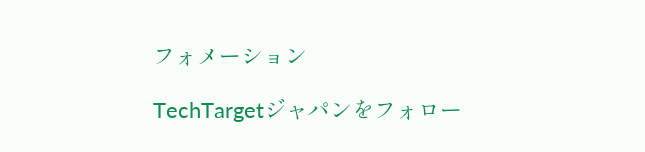フォメーション

TechTargetジャパンをフォロー